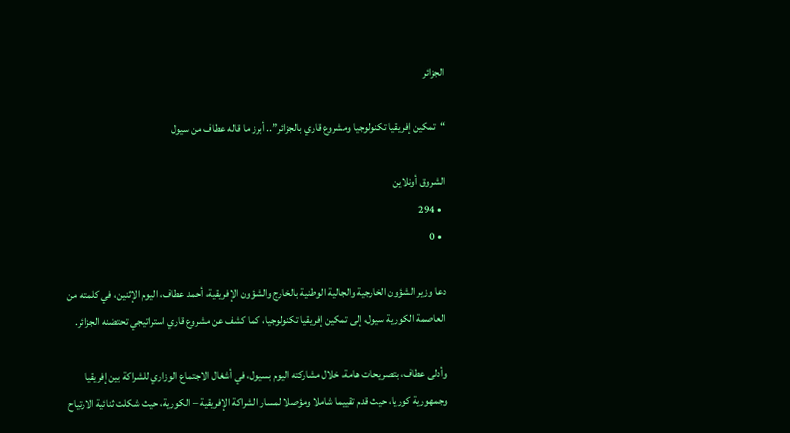الجزائر

“تمكين إفريقيا تكنولوجيا ومشروع قاري بالجزائر”.. أبرز ما قاله عطاف من سيول

الشروق أونلاين
  • 294
  • 0

دعا وزير الشؤون الخارجية والجالية الوطنية بالخارج والشؤون الإفريقية، أحمد عطاف، اليوم الإثنين، في كلمته من العاصمة الكورية سيول، إلى تمكين إفريقيا تكنولوجيا، كما كشف عن مشروع قاري استراتيجي تحتضنه الجزائر.

وأدلى عطاف، بتصريحات هامة، خلال مشاركته اليوم بسيول، في أشغال الاجتماع الوزاري للشراكة بين إفريقيا وجمهورية كوريا، حيث قدم تقييما شاملا ومؤصلا لمسار الشراكة الإفريقية – الكورية، حيث شكلت ثنائية الارتياح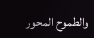والطموح المحور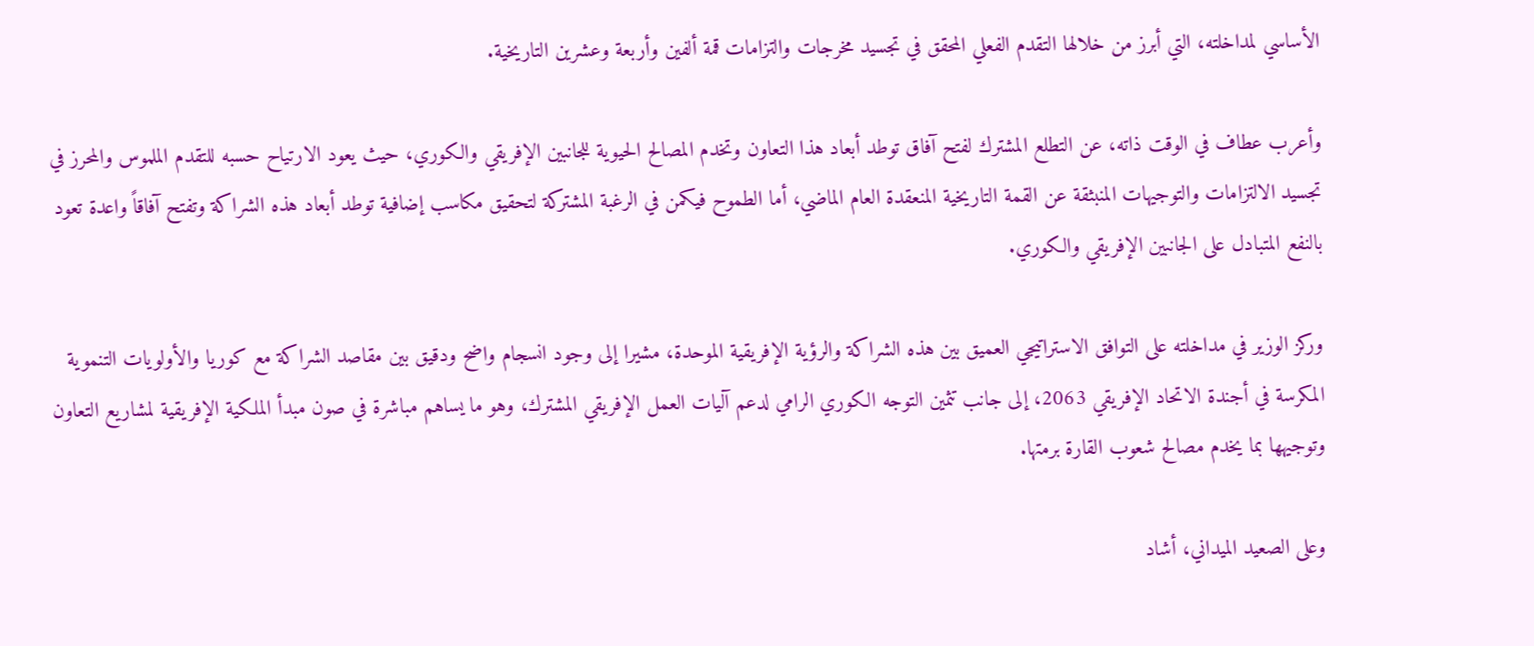الأساسي لمداخلته، التي أبرز من خلالها التقدم الفعلي المحقق في تجسيد مخرجات والتزامات قمة ألفين وأربعة وعشرين التاريخية.

وأعرب عطاف في الوقت ذاته، عن التطلع المشترك لفتح آفاق توطد أبعاد هذا التعاون وتخدم المصالح الحيوية للجانبين الإفريقي والكوري، حيث يعود الارتياح حسبه للتقدم الملموس والمحرز في تجسيد الالتزامات والتوجيهات المنبثقة عن القمة التاريخية المنعقدة العام الماضي، أما الطموح فيكمن في الرغبة المشتركة لتحقيق مكاسب إضافية توطد أبعاد هذه الشراكة وتفتح آفاقاً واعدة تعود بالنفع المتبادل على الجانبين الإفريقي والكوري.

وركز الوزير في مداخلته على التوافق الاستراتيجي العميق بين هذه الشراكة والرؤية الإفريقية الموحدة، مشيرا إلى وجود انسجام واضح ودقيق بين مقاصد الشراكة مع كوريا والأولويات التنموية المكرسة في أجندة الاتحاد الإفريقي 2063، إلى جانب تثمين التوجه الكوري الرامي لدعم آليات العمل الإفريقي المشترك، وهو ما يساهم مباشرة في صون مبدأ الملكية الإفريقية لمشاريع التعاون وتوجيهها بما يخدم مصالح شعوب القارة برمتها.

وعلى الصعيد الميداني، أشاد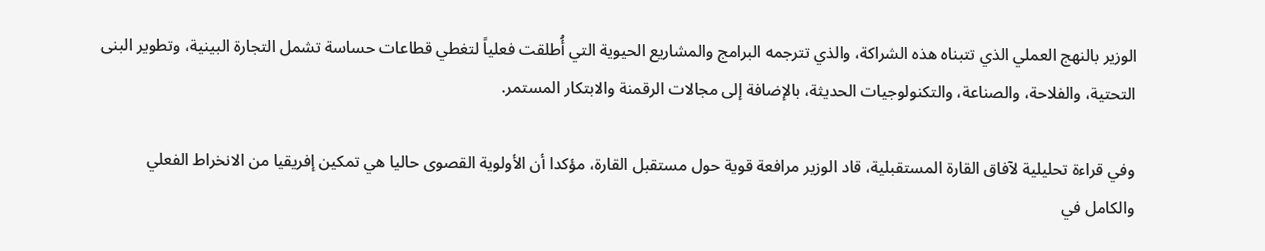الوزير بالنهج العملي الذي تتبناه هذه الشراكة، والذي تترجمه البرامج والمشاريع الحيوية التي أُطلقت فعلياً لتغطي قطاعات حساسة تشمل التجارة البينية، وتطوير البنى التحتية، والفلاحة، والصناعة، والتكنولوجيات الحديثة، بالإضافة إلى مجالات الرقمنة والابتكار المستمر.

وفي قراءة تحليلية لآفاق القارة المستقبلية، قاد الوزير مرافعة قوية حول مستقبل القارة، مؤكدا أن الأولوية القصوى حاليا هي تمكين إفريقيا من الانخراط الفعلي والكامل في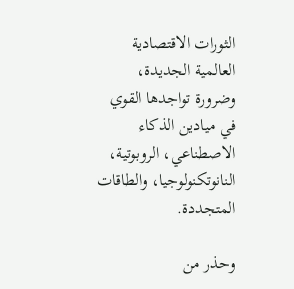الثورات الاقتصادية العالمية الجديدة، وضرورة تواجدها القوي في ميادين الذكاء الاصطناعي، الروبوتية، النانوتكنولوجيا، والطاقات المتجددة.

وحذر من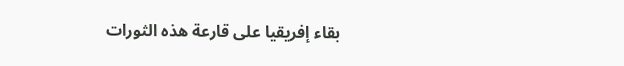بقاء إفريقيا على قارعة هذه الثورات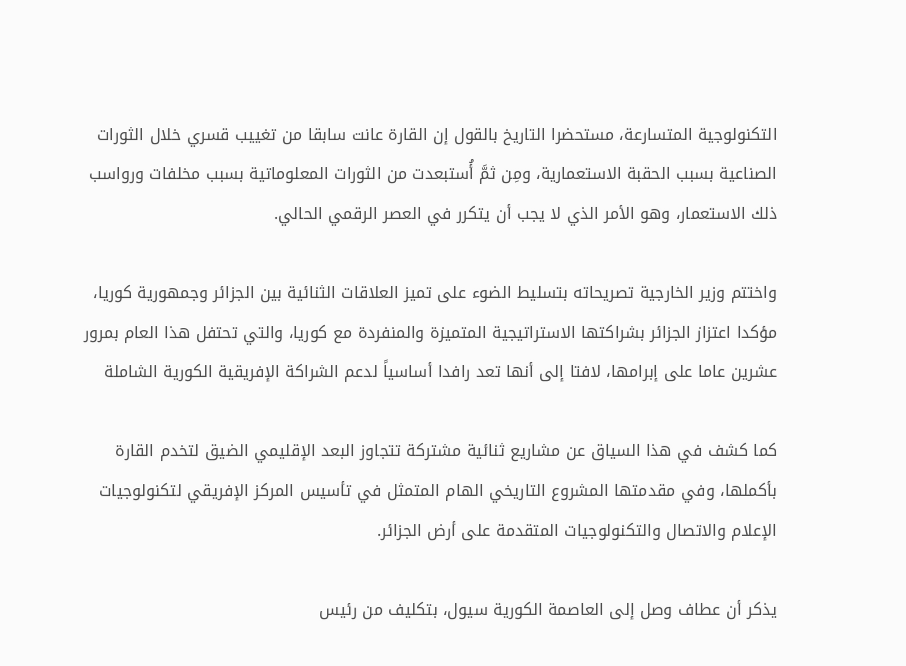التكنولوجية المتسارعة، مستحضرا التاريخ بالقول إن القارة عانت سابقا من تغييب قسري خلال الثورات الصناعية بسبب الحقبة الاستعمارية، ومِن ثمَّ أُستبعدت من الثورات المعلوماتية بسبب مخلفات ورواسب ذلك الاستعمار، وهو الأمر الذي لا يجب أن يتكرر في العصر الرقمي الحالي.

واختتم وزير الخارجية تصريحاته بتسليط الضوء على تميز العلاقات الثنائية بين الجزائر وجمهورية كوريا، مؤكدا اعتزاز الجزائر بشراكتها الاستراتيجية المتميزة والمنفردة مع كوريا، والتي تحتفل هذا العام بمرور عشرين عاما على إبرامها، لافتا إلى أنها تعد رافدا أساسياً لدعم الشراكة الإفريقية الكورية الشاملة

كما كشف في هذا السياق عن مشاريع ثنائية مشتركة تتجاوز البعد الإقليمي الضيق لتخدم القارة بأكملها، وفي مقدمتها المشروع التاريخي الهام المتمثل في تأسيس المركز الإفريقي لتكنولوجيات الإعلام والاتصال والتكنولوجيات المتقدمة على أرض الجزائر.

يذكر أن عطاف وصل إلى العاصمة الكورية سيول، بتكليف من رئيس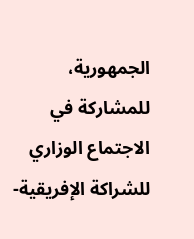الجمهورية، للمشاركة في الاجتماع الوزاري للشراكة الإفريقية-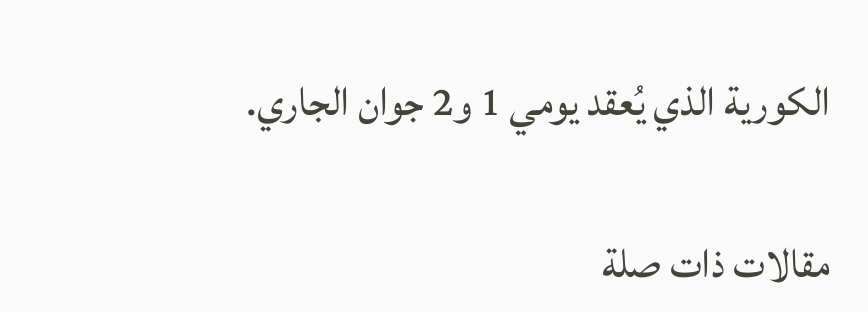الكورية الذي يُعقد يومي 1 و2 جوان الجاري.

مقالات ذات صلة